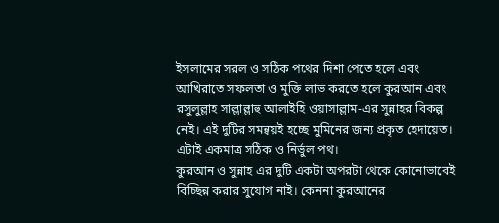ইসলামের সরল ও সঠিক পথের দিশা পেতে হলে এবং আখিরাতে সফলতা ও মুক্তি লাভ করতে হলে কুরআন এবং রসুলুল্লাহ সাল্লাল্লাহু আলাইহি ওয়াসাল্লাম-এর সুন্নাহর বিকল্প নেই। এই দুটির সমন্বয়ই হচ্ছে মুমিনের জন্য প্রকৃত হেদায়েত। এটাই একমাত্র সঠিক ও নির্ভুল পথ।
কুরআন ও সুন্নাহ এর দুটি একটা অপরটা থেকে কোনোভাবেই বিচ্ছিন্ন করার সুযোগ নাই। কেননা কুরআনের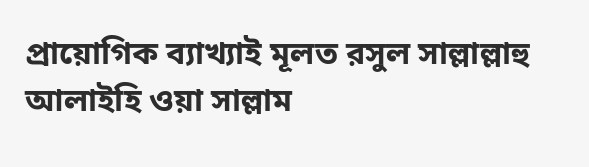প্রায়োগিক ব্যাখ্যাই মূলত রসুল সাল্লাল্লাহু আলাইহি ওয়া সাল্লাম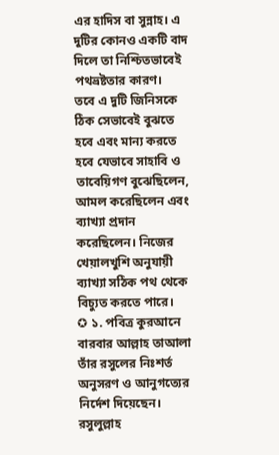এর হাদিস বা সুন্নাহ। এ দুটির কোনও একটি বাদ দিলে তা নিশ্চিতভাবেই পথভ্রষ্টতার কারণ।
তবে এ দুটি জিনিসকে ঠিক সেভাবেই বুঝতে হবে এবং মান্য করতে হবে যেভাবে সাহাবি ও তাবেয়িগণ বুঝেছিলেন, আমল করেছিলেন এবং ব্যাখ্যা প্রদান করেছিলেন। নিজের খেয়ালখুশি অনুযায়ী ব্যাখ্যা সঠিক পথ থেকে বিচ্যুত করতে পারে।
✪ ১. পবিত্র কুরআনে বারবার আল্লাহ তাআলা তাঁর রসুলের নিঃশর্ত অনুসরণ ও আনুগত্যের নির্দেশ দিয়েছেন। রসুলুল্লাহ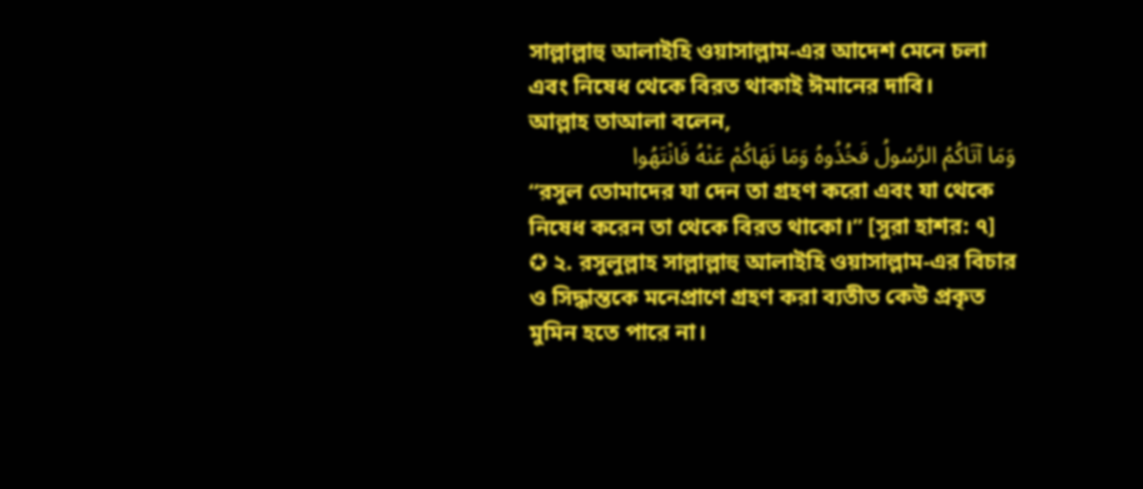সাল্লাল্লাহু আলাইহি ওয়াসাল্লাম-এর আদেশ মেনে চলা এবং নিষেধ থেকে বিরত থাকাই ঈমানের দাবি।
আল্লাহ তাআলা বলেন,
وَمَا آتَاكُمُ الرَّسُولُ فَخُذُوهُ وَمَا نَهَاكُمْ عَنْهُ فَانْتَهُوا
“রসুল তোমাদের যা দেন তা গ্রহণ করো এবং যা থেকে নিষেধ করেন তা থেকে বিরত থাকো।” [সুরা হাশর: ৭]
✪ ২. রসুলুল্লাহ সাল্লাল্লাহু আলাইহি ওয়াসাল্লাম-এর বিচার ও সিদ্ধান্তকে মনেপ্রাণে গ্রহণ করা ব্যতীত কেউ প্রকৃত মুমিন হতে পারে না।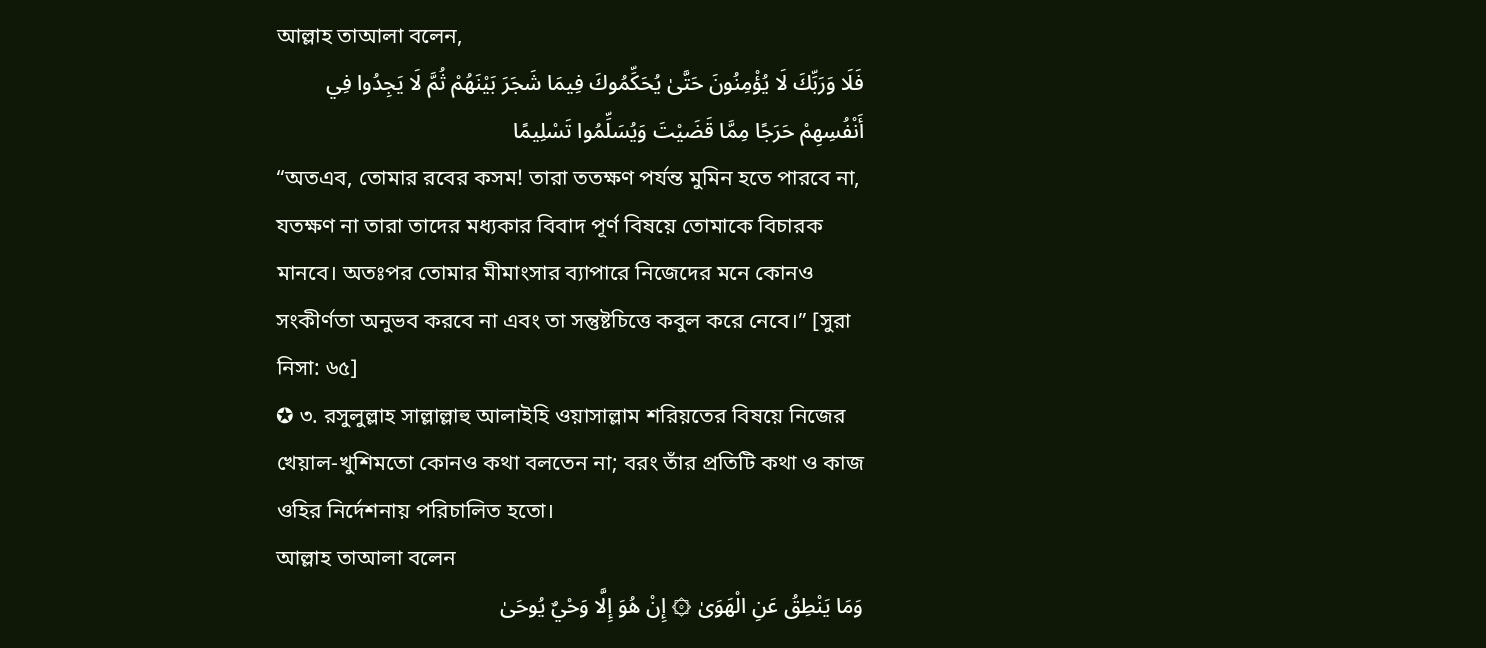আল্লাহ তাআলা বলেন,
فَلَا وَرَبِّكَ لَا يُؤْمِنُونَ حَتَّىٰ يُحَكِّمُوكَ فِيمَا شَجَرَ بَيْنَهُمْ ثُمَّ لَا يَجِدُوا فِي أَنْفُسِهِمْ حَرَجًا مِمَّا قَضَيْتَ وَيُسَلِّمُوا تَسْلِيمًا
“অতএব, তোমার রবের কসম! তারা ততক্ষণ পর্যন্ত মুমিন হতে পারবে না, যতক্ষণ না তারা তাদের মধ্যকার বিবাদ পূর্ণ বিষয়ে তোমাকে বিচারক মানবে। অতঃপর তোমার মীমাংসার ব্যাপারে নিজেদের মনে কোনও সংকীর্ণতা অনুভব করবে না এবং তা সন্তুষ্টচিত্তে কবুল করে নেবে।” [সুরা নিসা: ৬৫]
✪ ৩. রসুলুল্লাহ সাল্লাল্লাহু আলাইহি ওয়াসাল্লাম শরিয়তের বিষয়ে নিজের খেয়াল-খুশিমতো কোনও কথা বলতেন না; বরং তাঁর প্রতিটি কথা ও কাজ ওহির নির্দেশনায় পরিচালিত হতো।
আল্লাহ তাআলা বলেন
وَمَا يَنْطِقُ عَنِ الْهَوَىٰ ۞ إِنْ هُوَ إِلَّا وَحْيٌ يُوحَىٰ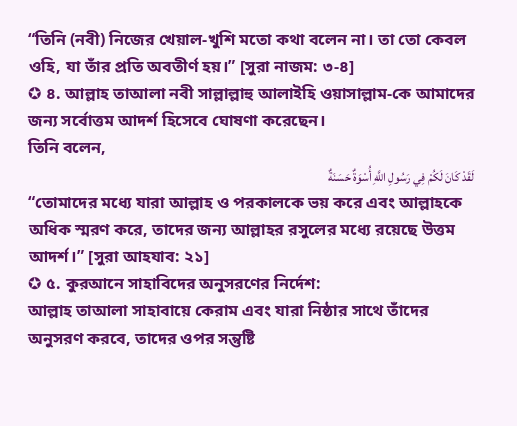“তিনি (নবী) নিজের খেয়াল-খুশি মতো কথা বলেন না। তা তো কেবল ওহি, যা তাঁর প্রতি অবতীর্ণ হয়।” [সুরা নাজম: ৩-৪]
✪ ৪. আল্লাহ তাআলা নবী সাল্লাল্লাহু আলাইহি ওয়াসাল্লাম-কে আমাদের জন্য সর্বোত্তম আদর্শ হিসেবে ঘোষণা করেছেন।
তিনি বলেন,
لَقَدْ كَانَ لَكُمْ فِي رَسُولِ اللَّهِ أُسْوَةٌ حَسَنَةٌ
“তোমাদের মধ্যে যারা আল্লাহ ও পরকালকে ভয় করে এবং আল্লাহকে অধিক স্মরণ করে, তাদের জন্য আল্লাহর রসুলের মধ্যে রয়েছে উত্তম আদর্শ।” [সুরা আহযাব: ২১]
✪ ৫. কুরআনে সাহাবিদের অনুসরণের নির্দেশ:
আল্লাহ তাআলা সাহাবায়ে কেরাম এবং যারা নিষ্ঠার সাথে তাঁদের অনুসরণ করবে, তাদের ওপর সন্তুষ্টি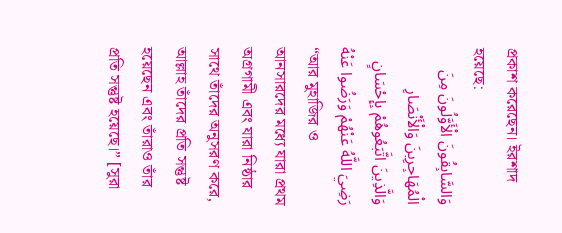প্রকাশ করেছেন। ইরশাদ হয়েছে:
وَالسَّابِقُونَ الْأَوَّلُونَ مِنَ الْمُهَاجِرِينَ وَالْأَنْصَارِ وَالَّذِينَ اتَّبَعُوهُمْ بِإِحْسَانٍ رَضِيَ اللَّهُ عَنْهُمْ وَرَضُوا عَنْهُ
“আর মুহাজির ও আনসারদের মধ্যে যারা প্রথম অগ্রগামী এবং যারা নিষ্ঠার সাথে তাঁদের অনুসরণ করে, আল্লাহ তাঁদের প্রতি সন্তুষ্ট হয়েছেন এবং তাঁরাও তাঁর প্রতি সন্তুষ্ট হয়েছে।” [সুরা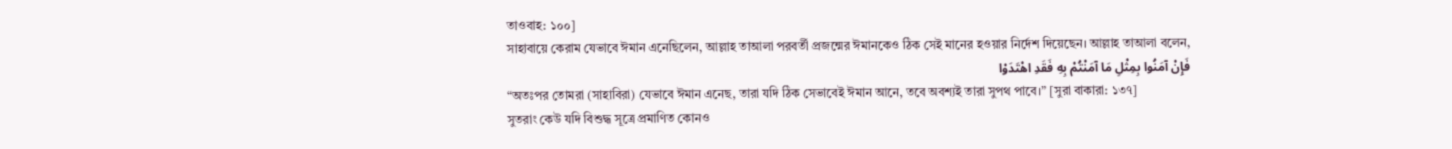তাওবাহ: ১০০]
সাহাবায়ে কেরাম যেভাবে ঈমান এনেছিলেন, আল্লাহ তাআলা পরবর্তী প্রজন্মের ঈমানকেও ঠিক সেই মানের হওয়ার নির্দেশ দিয়েছেন। আল্লাহ তাআলা বলেন,
فَإِنْ آمَنُوا بِمِثْلِ مَا آمَنْتُمْ بِهِ فَقَدِ اهْتَدَوْا
“অতঃপর তোমরা (সাহাবিরা) যেভাবে ঈমান এনেছ, তারা যদি ঠিক সেভাবেই ঈমান আনে, তবে অবশ্যই তারা সুপথ পাবে।” [সুরা বাকারা: ১৩৭]
সুতরাং কেউ যদি বিশুদ্ধ সূত্রে প্রমাণিত কোনও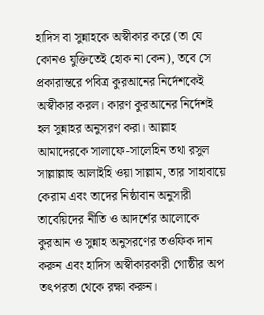হাদিস বা সুন্নাহকে অস্বীকার করে (তা যে কোনও যুক্তিতেই হোক না কেন), তবে সে প্রকারান্তরে পবিত্র কুরআনের নির্দেশকেই অস্বীকার করল। কারণ কুরআনের নির্দেশই হল সুন্নাহর অনুসরণ করা। আল্লাহ আমাদেরকে সালাফে-সালেহিন তথা রসুল সাল্লাল্লাহু আলাইহি ওয়া সাল্লাম, তার সাহাবায়ে কেরাম এবং তাদের নিষ্ঠাবান অনুসারী তাবেয়িদের নীতি ও আদর্শের আলোকে কুরআন ও সুন্নাহ অনুসরণের তওফিক দান করুন এবং হাদিস অস্বীকারকারী গোষ্ঠীর অপ তৎপরতা থেকে রক্ষা করুন।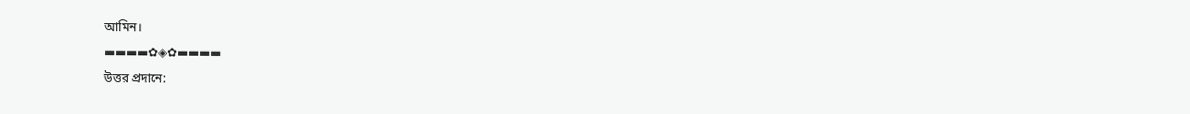আমিন।
▬▬▬▬✿◈✿▬▬▬▬
উত্তর প্রদানে: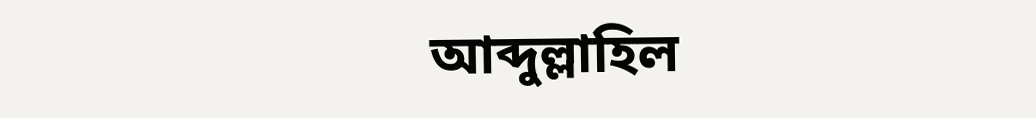আব্দুল্লাহিল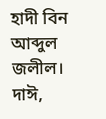হাদী বিন আব্দুল জলীল।
দাঈ,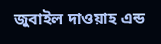জুবাইল দাওয়াহ এন্ড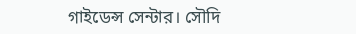গাইডেন্স সেন্টার। সৌদি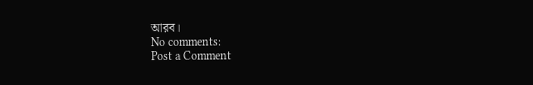আরব।
No comments:
Post a Comment